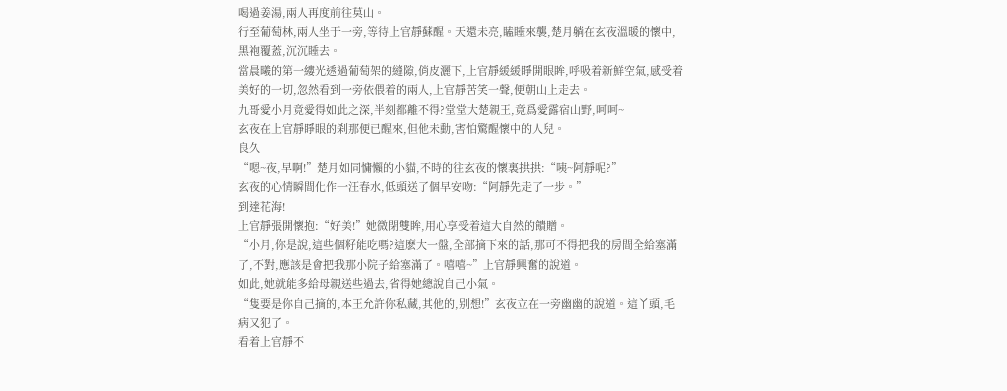喝過姜湯,兩人再度前往莫山。
行至葡萄林,兩人坐于一旁,等待上官靜蘇醒。天還未亮,瞌睡來襲,楚月躺在玄夜溫暖的懷中,黑袍覆蓋,沉沉睡去。
當晨曦的第一縷光透過葡萄架的縫隙,俏皮灑下,上官靜緩緩睜開眼眸,呼吸着新鮮空氣,感受着美好的一切,忽然看到一旁依偎着的兩人,上官靜苦笑一聲,便朝山上走去。
九哥愛小月竟愛得如此之深,半刻都離不得?堂堂大楚親王,竟爲愛露宿山野,呵呵~
玄夜在上官靜睜眼的刹那便已醒來,但他未動,害怕驚醒懷中的人兒。
良久
“嗯~夜,早啊!”楚月如同慵懶的小貓,不時的往玄夜的懷裏拱拱:“咦~阿靜呢?”
玄夜的心情瞬間化作一汪春水,低頭送了個早安吻:“阿靜先走了一步。”
到達花海!
上官靜張開懷抱:“好美!”她微閉雙眸,用心享受着這大自然的饋贈。
“小月,你是說,這些個籽能吃嗎?這麽大一盤,全部摘下來的話,那可不得把我的房間全給塞滿了,不對,應該是會把我那小院子給塞滿了。嘻嘻~”上官靜興奮的說道。
如此,她就能多給母親送些過去,省得她總說自己小氣。
“隻要是你自己摘的,本王允許你私藏,其他的,别想!”玄夜立在一旁幽幽的說道。這丫頭,毛病又犯了。
看着上官靜不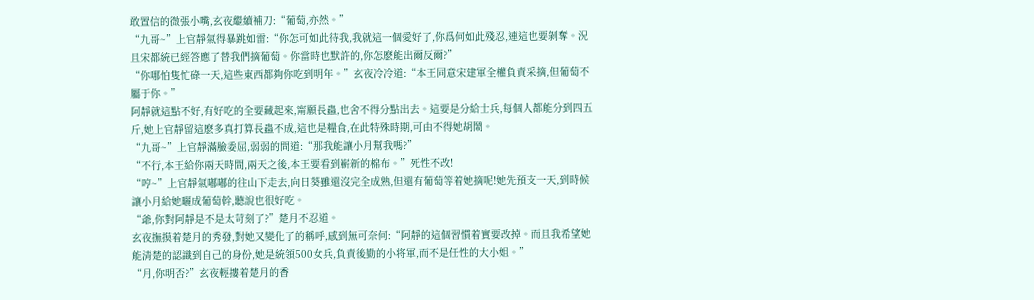敢置信的微張小嘴,玄夜繼續補刀:“葡萄,亦然。”
“九哥~”上官靜氣得暴跳如雷:“你怎可如此待我,我就這一個愛好了,你爲何如此殘忍,連這也要剝奪。況且宋都統已經答應了替我們摘葡萄。你當時也默許的,你怎麽能出爾反爾?”
“你哪怕隻忙碌一天,這些東西都夠你吃到明年。”玄夜冷冷道:“本王同意宋建軍全權負責采摘,但葡萄不屬于你。”
阿靜就這點不好,有好吃的全要藏起來,甯願長蟲,也舍不得分點出去。這要是分給士兵,每個人都能分到四五斤,她上官靜留這麽多真打算長蟲不成,這也是糧食,在此特殊時期,可由不得她胡鬧。
“九哥~”上官靜滿臉委屈,弱弱的問道:“那我能讓小月幫我嗎?”
“不行,本王給你兩天時間,兩天之後,本王要看到嶄新的棉布。”死性不改!
“哼~”上官靜氣嘟嘟的往山下走去,向日葵雖還沒完全成熟,但還有葡萄等着她摘呢!她先預支一天,到時候讓小月給她曬成葡萄幹,聽說也很好吃。
“爺,你對阿靜是不是太苛刻了?”楚月不忍道。
玄夜撫摸着楚月的秀發,對她又變化了的稱呼,感到無可奈何:“阿靜的這個習慣着實要改掉。而且我希望她能清楚的認識到自己的身份,她是統領500女兵,負責後勤的小将軍,而不是任性的大小姐。”
“月,你明否?”玄夜輕摟着楚月的香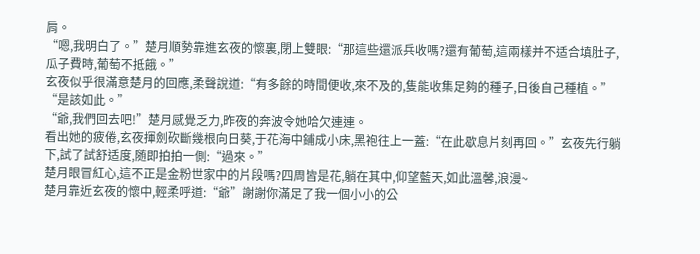肩。
“嗯,我明白了。”楚月順勢靠進玄夜的懷裏,閉上雙眼:“那這些還派兵收嗎?還有葡萄,這兩樣并不适合填肚子,瓜子費時,葡萄不抵餓。”
玄夜似乎很滿意楚月的回應,柔聲說道:“有多餘的時間便收,來不及的,隻能收集足夠的種子,日後自己種植。”
“是該如此。”
“爺,我們回去吧!”楚月感覺乏力,昨夜的奔波令她哈欠連連。
看出她的疲倦,玄夜揮劍砍斷幾根向日葵,于花海中鋪成小床,黑袍往上一蓋:“在此歇息片刻再回。”玄夜先行躺下,試了試舒适度,随即拍拍一側:“過來。”
楚月眼冒紅心,這不正是金粉世家中的片段嗎?四周皆是花,躺在其中,仰望藍天,如此溫馨,浪漫~
楚月靠近玄夜的懷中,輕柔呼道:“爺”謝謝你滿足了我一個小小的公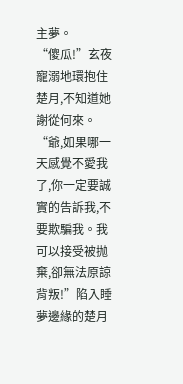主夢。
“傻瓜!”玄夜寵溺地環抱住楚月,不知道她謝從何來。
“爺,如果哪一天感覺不愛我了,你一定要誠實的告訴我,不要欺騙我。我可以接受被抛棄,卻無法原諒背叛!”陷入睡夢邊緣的楚月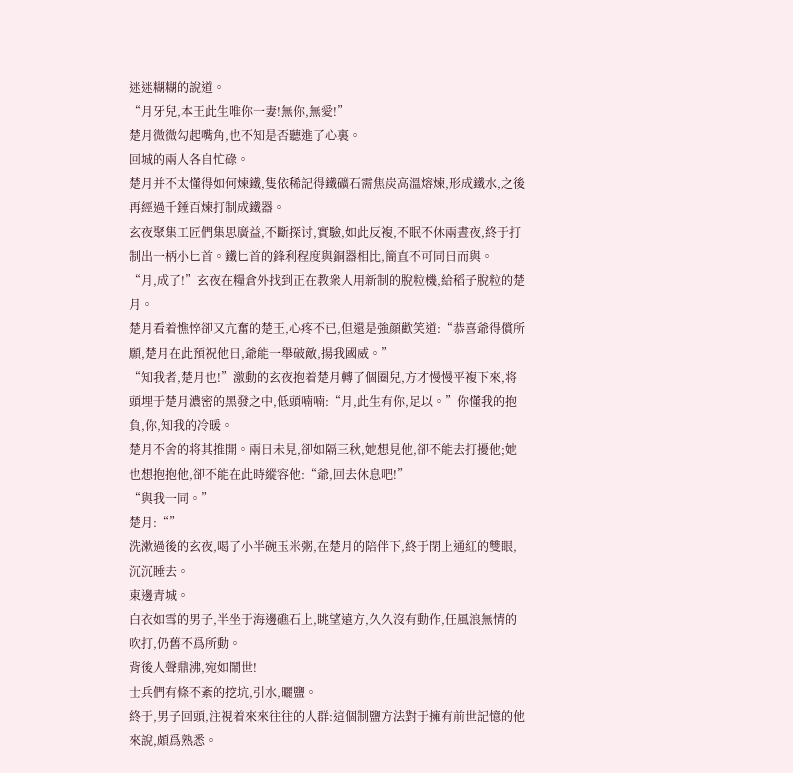迷迷糊糊的說道。
“月牙兒,本王此生唯你一妻!無你,無愛!”
楚月微微勾起嘴角,也不知是否聽進了心裏。
回城的兩人各自忙碌。
楚月并不太懂得如何煉鐵,隻依稀記得鐵礦石需焦炭高溫熔煉,形成鐵水,之後再經過千錘百煉打制成鐵器。
玄夜聚集工匠們集思廣益,不斷探讨,實驗,如此反複,不眠不休兩晝夜,終于打制出一柄小匕首。鐵匕首的鋒利程度與銅器相比,簡直不可同日而與。
“月,成了!”玄夜在糧倉外找到正在教衆人用新制的脫粒機,給稻子脫粒的楚月。
楚月看着憔悴卻又亢奮的楚王,心疼不已,但還是強顔歡笑道:“恭喜爺得償所願,楚月在此預祝他日,爺能一舉破敵,揚我國威。”
“知我者,楚月也!”激動的玄夜抱着楚月轉了個圈兒,方才慢慢平複下來,将頭埋于楚月濃密的黑發之中,低頭喃喃:“月,此生有你,足以。”你懂我的抱負,你,知我的冷暖。
楚月不舍的将其推開。兩日未見,卻如隔三秋,她想見他,卻不能去打擾他;她也想抱抱他,卻不能在此時縱容他:“爺,回去休息吧!”
“與我一同。”
楚月:“”
洗漱過後的玄夜,喝了小半碗玉米粥,在楚月的陪伴下,終于閉上通紅的雙眼,沉沉睡去。
東邊青城。
白衣如雪的男子,半坐于海邊礁石上,眺望遠方,久久沒有動作,任風浪無情的吹打,仍舊不爲所動。
背後人聲鼎沸,宛如鬧世!
士兵們有條不紊的挖坑,引水,曬鹽。
終于,男子回頭,注視着來來往往的人群:這個制鹽方法對于擁有前世記憶的他來說,頗爲熟悉。